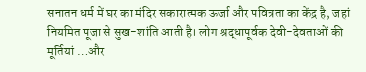सनातन धर्म में घर का मंदिर सकारात्मक ऊर्जा और पवित्रता का केंद्र है, जहां नियमित पूजा से सुख-शांति आती है। लोग श्रद्धापूर्वक देवी-देवताओं की मूर्तियां …और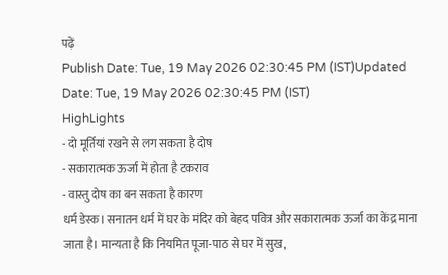पढ़ें
Publish Date: Tue, 19 May 2026 02:30:45 PM (IST)Updated Date: Tue, 19 May 2026 02:30:45 PM (IST)
HighLights
- दो मूर्तियां रखने से लग सकता है दोष
- सकारात्मक ऊर्जा में होता है टकराव
- वास्तु दोष का बन सकता है कारण
धर्म डेस्क। सनातन धर्म में घर के मंदिर को बेहद पवित्र और सकारात्मक ऊर्जा का केंद्र माना जाता है। मान्यता है कि नियमित पूजा-पाठ से घर में सुख,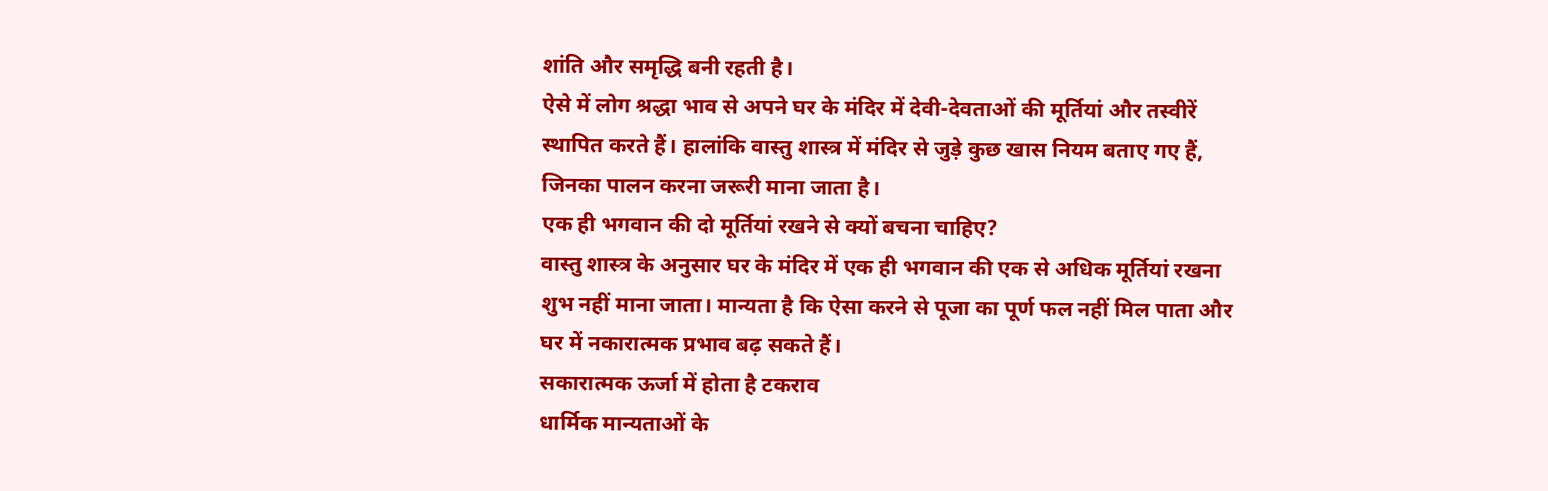शांति और समृद्धि बनी रहती है।
ऐसे में लोग श्रद्धा भाव से अपने घर के मंदिर में देवी-देवताओं की मूर्तियां और तस्वीरें स्थापित करते हैं। हालांकि वास्तु शास्त्र में मंदिर से जुड़े कुछ खास नियम बताए गए हैं, जिनका पालन करना जरूरी माना जाता है।
एक ही भगवान की दो मूर्तियां रखने से क्यों बचना चाहिए?
वास्तु शास्त्र के अनुसार घर के मंदिर में एक ही भगवान की एक से अधिक मूर्तियां रखना शुभ नहीं माना जाता। मान्यता है कि ऐसा करने से पूजा का पूर्ण फल नहीं मिल पाता और घर में नकारात्मक प्रभाव बढ़ सकते हैं।
सकारात्मक ऊर्जा में होता है टकराव
धार्मिक मान्यताओं के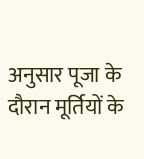अनुसार पूजा के दौरान मूर्तियों के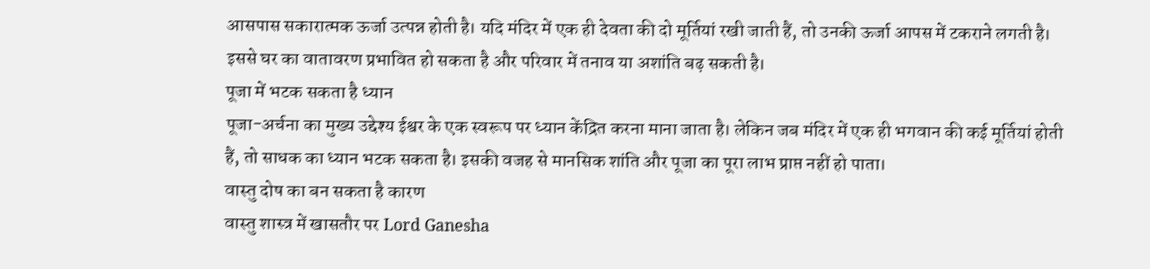आसपास सकारात्मक ऊर्जा उत्पन्न होती है। यदि मंदिर में एक ही देवता की दो मूर्तियां रखी जाती हैं, तो उनकी ऊर्जा आपस में टकराने लगती है। इससे घर का वातावरण प्रभावित हो सकता है और परिवार में तनाव या अशांति बढ़ सकती है।
पूजा में भटक सकता है ध्यान
पूजा-अर्चना का मुख्य उद्देश्य ईश्वर के एक स्वरूप पर ध्यान केंद्रित करना माना जाता है। लेकिन जब मंदिर में एक ही भगवान की कई मूर्तियां होती हैं, तो साधक का ध्यान भटक सकता है। इसकी वजह से मानसिक शांति और पूजा का पूरा लाभ प्राप्त नहीं हो पाता।
वास्तु दोष का बन सकता है कारण
वास्तु शास्त्र में खासतौर पर Lord Ganesha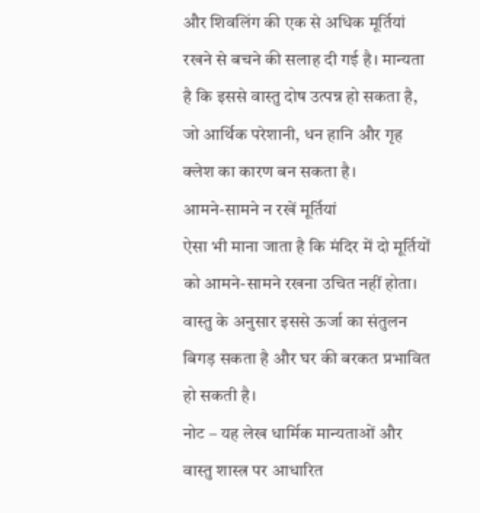और शिवलिंग की एक से अधिक मूर्तियां रखने से बचने की सलाह दी गई है। मान्यता है कि इससे वास्तु दोष उत्पन्न हो सकता है, जो आर्थिक परेशानी, धन हानि और गृह क्लेश का कारण बन सकता है।
आमने-सामने न रखें मूर्तियां
ऐसा भी माना जाता है कि मंदिर में दो मूर्तियों को आमने-सामने रखना उचित नहीं होता। वास्तु के अनुसार इससे ऊर्जा का संतुलन बिगड़ सकता है और घर की बरकत प्रभावित हो सकती है।
नोट – यह लेख धार्मिक मान्यताओं और वास्तु शास्त्र पर आधारित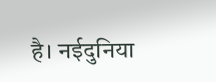है। नईदुनिया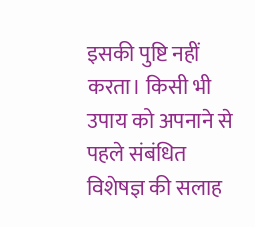इसकी पुष्टि नहीं करता। किसी भी उपाय को अपनाने से पहले संबंधित विशेषज्ञ की सलाह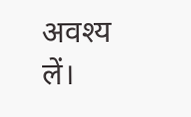अवश्य लें।